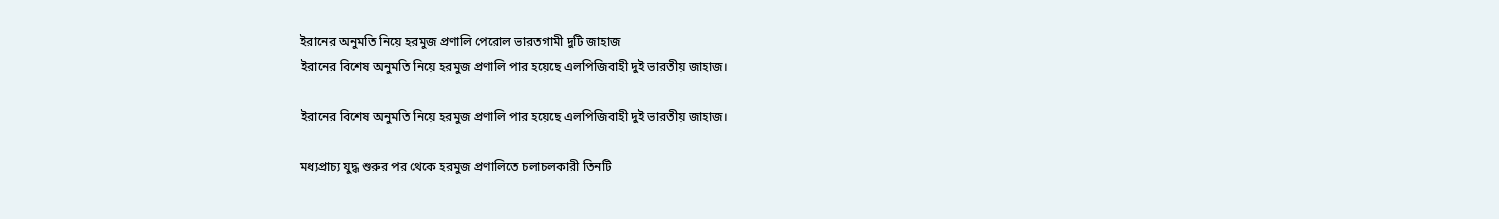ইরানের অনুমতি নিয়ে হরমুজ প্রণালি পেরোল ভারতগামী দুটি জাহাজ
ইরানের বিশেষ অনুমতি নিয়ে হরমুজ প্রণালি পার হয়েছে এলপিজিবাহী দুই ভারতীয় জাহাজ।

ইরানের বিশেষ অনুমতি নিয়ে হরমুজ প্রণালি পার হয়েছে এলপিজিবাহী দুই ভারতীয় জাহাজ।

মধ্যপ্রাচ্য যুদ্ধ শুরুর পর থেকে হরমুজ প্রণালিতে চলাচলকারী তিনটি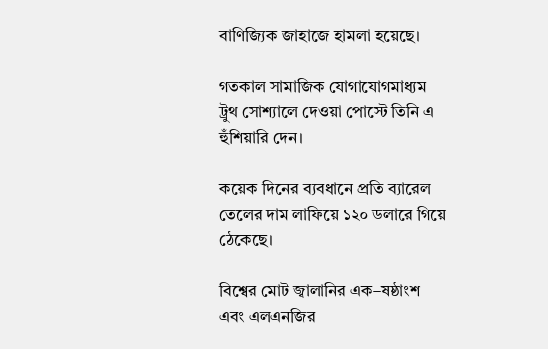বাণিজ্যিক জাহাজে হামলা হয়েছে।

গতকাল সামাজিক যোগাযোগমাধ্যম ট্রুথ সোশ্যালে দেওয়া পোস্টে তিনি এ হুঁশিয়ারি দেন।

কয়েক দিনের ব্যবধানে প্রতি ব্যারেল তেলের দাম লাফিয়ে ১২০ ডলারে গিয়ে ঠেকেছে।

বিশ্বের মোট জ্বালানির এক–ষষ্ঠাংশ এবং এলএনজির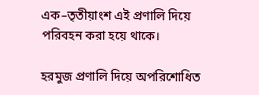এক–তৃতীয়াংশ এই প্রণালি দিয়ে পরিবহন করা হয়ে থাকে।

হরমুজ প্রণালি দিয়ে অপরিশোধিত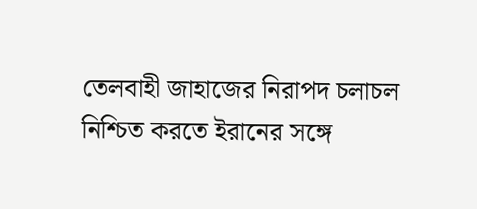তেলবাহী জাহাজের নিরাপদ চলাচল নিশ্চিত করতে ইরানের সঙ্গে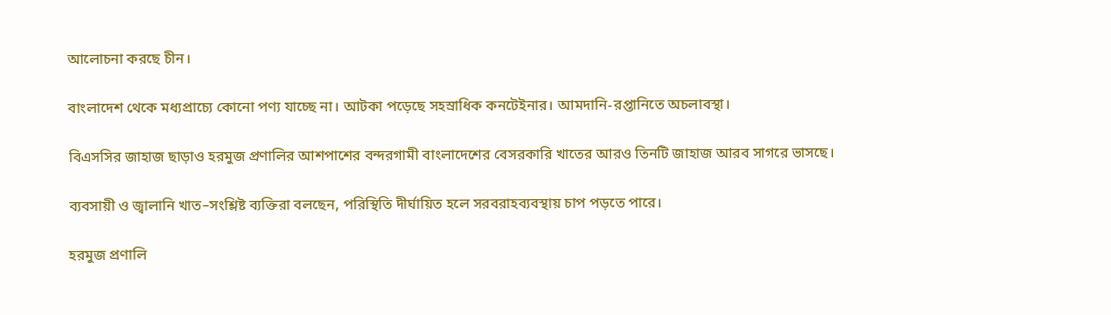আলোচনা করছে চীন।

বাংলাদেশ থেকে মধ্যপ্রাচ্যে কোনো পণ্য যাচ্ছে না। আটকা পড়েছে সহস্রাধিক কনটেইনার। আমদানি-রপ্তানিতে অচলাবস্থা।

বিএসসির জাহাজ ছাড়াও হরমুজ প্রণালির আশপাশের বন্দরগামী বাংলাদেশের বেসরকারি খাতের আরও তিনটি জাহাজ আরব সাগরে ভাসছে।

ব্যবসায়ী ও জ্বালানি খাত–সংশ্লিষ্ট ব্যক্তিরা বলছেন, পরিস্থিতি দীর্ঘায়িত হলে সরবরাহব্যবস্থায় চাপ পড়তে পারে।

হরমুজ প্রণালি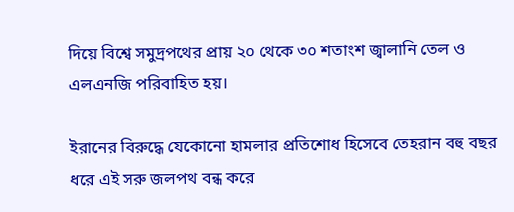দিয়ে বিশ্বে সমুদ্রপথের প্রায় ২০ থেকে ৩০ শতাংশ জ্বালানি তেল ও এলএনজি পরিবাহিত হয়।

ইরানের বিরুদ্ধে যেকোনো হামলার প্রতিশোধ হিসেবে তেহরান বহু বছর ধরে এই সরু জলপথ বন্ধ করে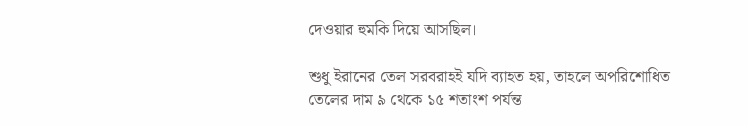দেওয়ার হুমকি দিয়ে আসছিল।

শুধু ইরানের তেল সরবরাহই যদি ব্যাহত হয়, তাহলে অপরিশোধিত তেলের দাম ৯ থেকে ১৫ শতাংশ পর্যন্ত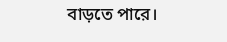বাড়তে পারে।